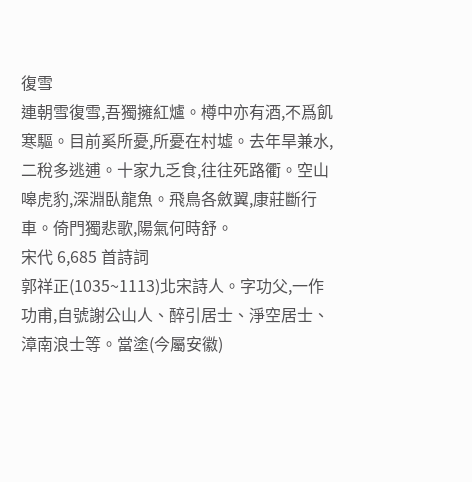復雪
連朝雪復雪,吾獨擁紅爐。樽中亦有酒,不爲飢寒驅。目前奚所憂,所憂在村墟。去年旱兼水,二稅多逃逋。十家九乏食,往往死路衢。空山嗥虎豹,深淵臥龍魚。飛鳥各斂翼,康莊斷行車。倚門獨悲歌,陽氣何時舒。
宋代 6,685 首詩詞
郭祥正(1035~1113)北宋詩人。字功父,一作功甫,自號謝公山人、醉引居士、淨空居士、漳南浪士等。當塗(今屬安徽)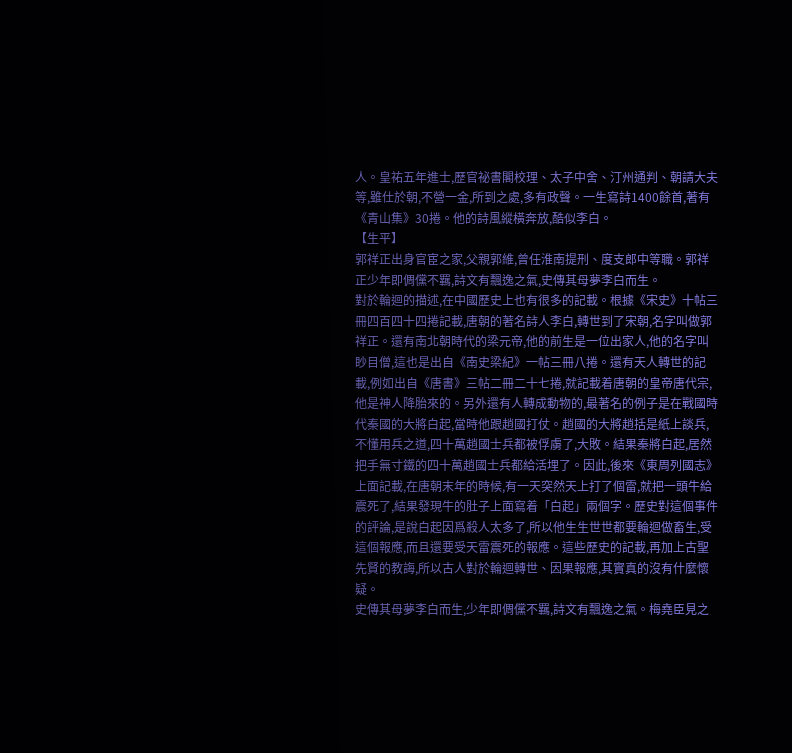人。皇祐五年進士,歷官祕書閣校理、太子中舍、汀州通判、朝請大夫等,雖仕於朝,不營一金,所到之處,多有政聲。一生寫詩1400餘首,著有《青山集》30捲。他的詩風縱橫奔放,酷似李白。
【生平】
郭祥正出身官宦之家,父親郭維,曾任淮南提刑、度支郎中等職。郭祥正少年即倜儻不羈,詩文有飄逸之氣,史傳其母夢李白而生。
對於輪迴的描述,在中國歷史上也有很多的記載。根據《宋史》十帖三冊四百四十四捲記載,唐朝的著名詩人李白,轉世到了宋朝,名字叫做郭祥正。還有南北朝時代的梁元帝,他的前生是一位出家人,他的名字叫眇目僧,這也是出自《南史梁紀》一帖三冊八捲。還有天人轉世的記載,例如出自《唐書》三帖二冊二十七捲,就記載着唐朝的皇帝唐代宗,他是神人降胎來的。另外還有人轉成動物的,最著名的例子是在戰國時代秦國的大將白起,當時他跟趙國打仗。趙國的大將趙括是紙上談兵,不懂用兵之道,四十萬趙國士兵都被俘虜了,大敗。結果秦將白起,居然把手無寸鐵的四十萬趙國士兵都給活埋了。因此,後來《東周列國志》上面記載,在唐朝末年的時候,有一天突然天上打了個雷,就把一頭牛給震死了,結果發現牛的肚子上面寫着「白起」兩個字。歷史對這個事件的評論,是說白起因爲殺人太多了,所以他生生世世都要輪迴做畜生,受這個報應,而且還要受天雷震死的報應。這些歷史的記載,再加上古聖先賢的教誨,所以古人對於輪迴轉世、因果報應,其實真的沒有什麼懷疑。
史傳其母夢李白而生,少年即倜儻不羈,詩文有飄逸之氣。梅堯臣見之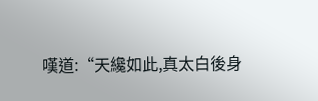嘆道:“天纔如此,真太白後身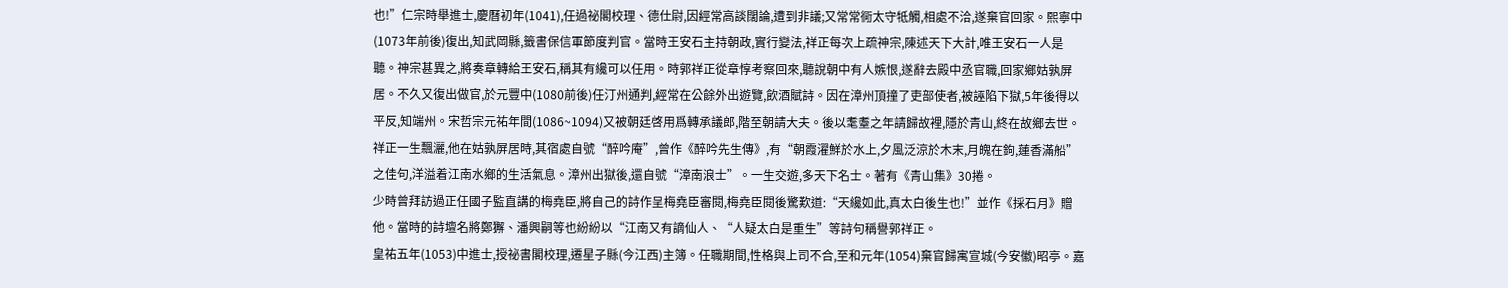也!”仁宗時舉進士,慶曆初年(1041),任過祕閣校理、德仕尉,因經常高談闊論,遭到非議;又常常衕太守牴觸,相處不洽,遂棄官回家。熙寧中(1073年前後)復出,知武岡縣,籤書保信軍節度判官。當時王安石主持朝政,實行變法,祥正每次上疏神宗,陳述天下大計,唯王安石一人是聽。神宗甚異之,將奏章轉給王安石,稱其有纔可以任用。時郭祥正從章惇考察回來,聽說朝中有人嫉恨,遂辭去殿中丞官職,回家鄉姑孰屏居。不久又復出做官,於元豐中(1080前後)任汀州通判,經常在公餘外出遊覽,飲酒賦詩。因在漳州頂撞了吏部使者,被誣陷下獄,5年後得以平反,知端州。宋哲宗元祐年間(1086~1094)又被朝廷啓用爲轉承議郎,階至朝請大夫。後以耄耋之年請歸故裡,隱於青山,終在故鄉去世。祥正一生飄灑,他在姑孰屏居時,其宿處自號“醉吟庵”,曾作《醉吟先生傳》,有“朝霞濯鮮於水上,夕風泛涼於木末,月魄在鉤,蓮香滿船”之佳句,洋溢着江南水鄉的生活氣息。漳州出獄後,還自號“漳南浪士”。一生交遊,多天下名士。著有《青山集》30捲。
少時曾拜訪過正任國子監直講的梅堯臣,將自己的詩作呈梅堯臣審閱,梅堯臣閱後驚歎道:“天纔如此,真太白後生也!”並作《採石月》贈他。當時的詩壇名將鄭獬、潘興嗣等也紛紛以“江南又有謫仙人、“人疑太白是重生”等詩句稱譽郭祥正。
皇祐五年(1053)中進士,授祕書閣校理,遷星子縣(今江西)主簿。任職期間,性格與上司不合,至和元年(1054)棄官歸寓宣城(今安徽)昭亭。嘉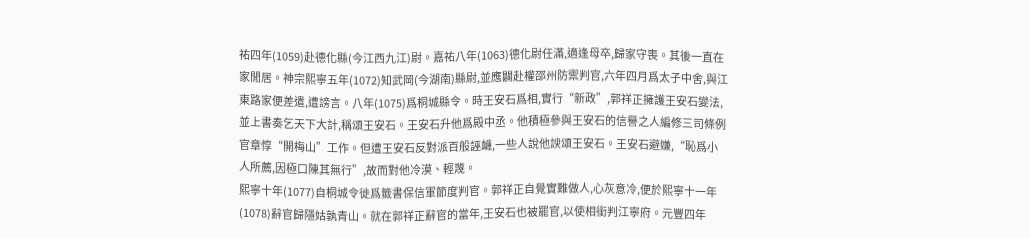祐四年(1059)赴德化縣(今江西九江)尉。嘉祐八年(1063)德化尉任滿,適逢母卒,歸家守喪。其後一直在家閒居。神宗熙寧五年(1072)知武岡(今湖南)縣尉,並應闢赴權邵州防禦判官,六年四月爲太子中舍,與江東路家便差遣,遭謗言。八年(1075)爲桐城縣令。時王安石爲相,實行“新政”,郭祥正擁護王安石變法,並上書奏乞天下大計,稱頌王安石。王安石升他爲殿中丞。他積極參與王安石的信譽之人編修三司條例官章惇“開梅山”工作。但遭王安石反對派百般誣衊,一些人說他諛頌王安石。王安石避嫌,“恥爲小人所薦,因極口陳其無行”,故而對他冷漠、輕蔑。
熙寧十年(1077)自桐城令徙爲籤書保信軍節度判官。郭祥正自覺實難做人,心灰意冷,便於熙寧十一年(1078)辭官歸隱姑孰青山。就在郭祥正辭官的當年,王安石也被罷官,以使相銜判江寧府。元豐四年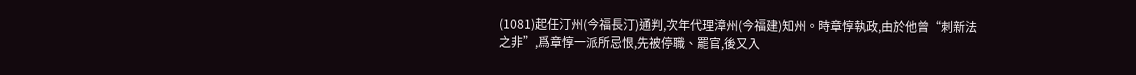(1081)起任汀州(今福長汀)通判,次年代理漳州(今福建)知州。時章惇執政,由於他曾“刺新法之非”,爲章惇一派所忌恨,先被停職、罷官,後又入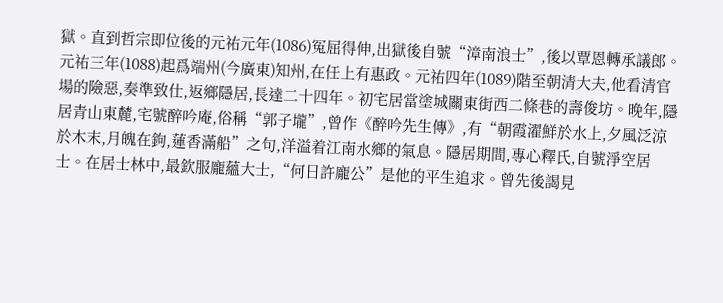獄。直到哲宗即位後的元祐元年(1086)冤屈得伸,出獄後自號“漳南浪士”,後以覃恩轉承議郎。元祐三年(1088)起爲端州(今廣東)知州,在任上有惠政。元祐四年(1089)階至朝清大夫,他看清官場的險惡,奏準致仕,返鄉隱居,長達二十四年。初宅居當塗城關東街西二條巷的壽俊坊。晚年,隱居青山東麓,宅號醉吟庵,俗稱“郭子壠”,曾作《醉吟先生傳》,有“朝霞濯鮮於水上,夕風泛涼於木末,月魄在鉤,蓮香滿船”之句,洋溢着江南水鄉的氣息。隱居期間,專心釋氏,自號淨空居士。在居士林中,最欽服龐蘊大士,“何日許龐公”是他的平生追求。曾先後謁見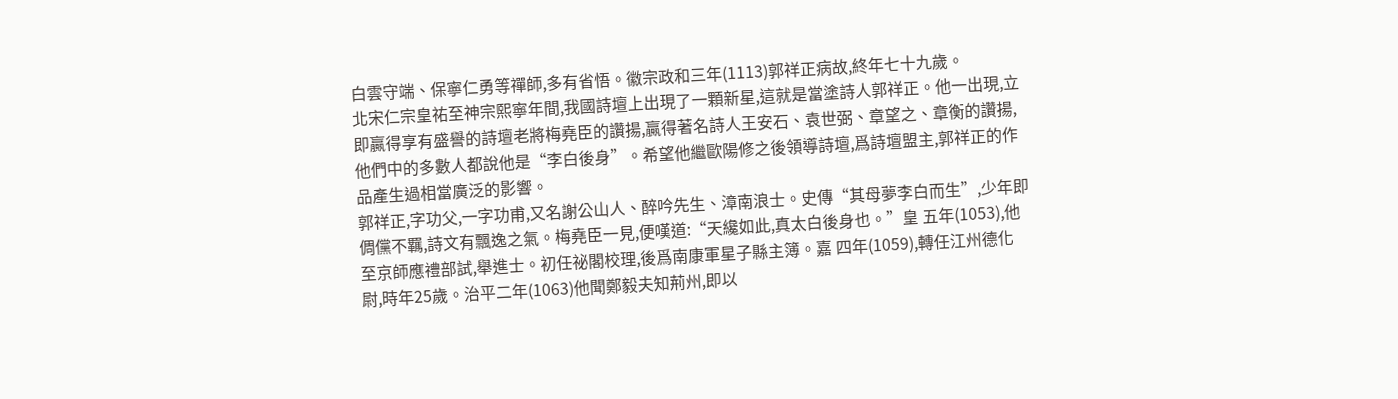白雲守端、保寧仁勇等禪師,多有省悟。徽宗政和三年(1113)郭祥正病故,終年七十九歲。
北宋仁宗皇祐至神宗熙寧年間,我國詩壇上出現了一顆新星,這就是當塗詩人郭祥正。他一出現,立即贏得享有盛譽的詩壇老將梅堯臣的讚揚,贏得著名詩人王安石、袁世弼、章望之、章衡的讚揚,他們中的多數人都說他是“李白後身”。希望他繼歐陽修之後領導詩壇,爲詩壇盟主,郭祥正的作品產生過相當廣泛的影響。
郭祥正,字功父,一字功甫,又名謝公山人、醉吟先生、漳南浪士。史傳“其母夢李白而生”,少年即倜儻不羈,詩文有飄逸之氣。梅堯臣一見,便嘆道:“天纔如此,真太白後身也。”皇 五年(1053),他至京師應禮部試,舉進士。初任祕閣校理,後爲南康軍星子縣主簿。嘉 四年(1059),轉任江州德化尉,時年25歲。治平二年(1063)他聞鄭毅夫知荊州,即以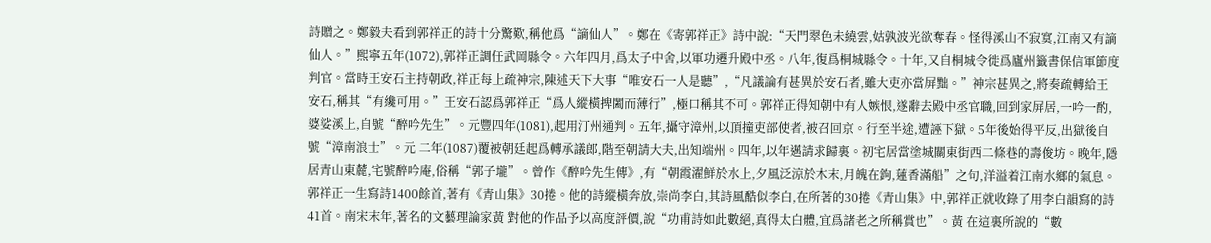詩贈之。鄭毅夫看到郭祥正的詩十分驚歎,稱他爲“謫仙人”。鄭在《寄郭祥正》詩中說:“天門翠色未繞雲,姑孰波光欲奪春。怪得溪山不寂寞,江南又有謫仙人。”熙寧五年(1072),郭祥正調任武岡縣令。六年四月,爲太子中舍,以軍功遷升殿中丞。八年,復爲桐城縣令。十年,又自桐城令徙爲廬州籤書保信軍節度判官。當時王安石主持朝政,祥正每上疏神宗,陳述天下大事“唯安石一人是聽”,“凡議論有甚異於安石者,雖大吏亦當屏黜。”神宗甚異之,將奏疏轉給王安石,稱其“有纔可用。”王安石認爲郭祥正“爲人縱橫捭闔而薄行”,極口稱其不可。郭祥正得知朝中有人嫉恨,遂辭去殿中丞官職,回到家屏居,一吟一酌,婆娑溪上,自號“醉吟先生”。元豐四年(1081),起用汀州通判。五年,攝守漳州,以頂撞吏部使者,被召回京。行至半途,遭誣下獄。5年後始得平反,出獄後自號“漳南浪士”。元 二年(1087)覆被朝廷起爲轉承議郎,階至朝請大夫,出知端州。四年,以年邁請求歸裏。初宅居當塗城關東街西二條巷的壽俊坊。晚年,隱居青山東麓,宅號醉吟庵,俗稱“郭子壠”。曾作《醉吟先生傳》,有“朝霞濯鮮於水上,夕風泛涼於木末,月魄在鉤,蓮香滿船”之句,洋溢着江南水鄉的氣息。
郭祥正一生寫詩1400餘首,著有《青山集》30捲。他的詩縱橫奔放,崇尚李白,其詩風酷似李白,在所著的30捲《青山集》中,郭祥正就收錄了用李白韻寫的詩41首。南宋末年,著名的文藝理論家黃 對他的作品予以高度評價,說“功甫詩如此數絕,真得太白體,宜爲諸老之所稱賞也”。黃 在這裏所說的“數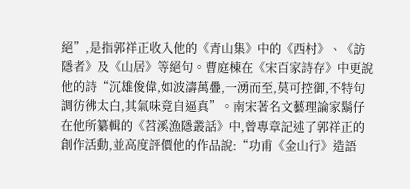絕”,是指郭祥正收入他的《青山集》中的《西村》、《訪隱者》及《山居》等絕句。曹庭棟在《宋百家詩存》中更說他的詩“沉雄俊偉,如波濤萬疊,一湧而至,莫可控御,不特句調彷彿太白,其氣味竟自逼真”。南宋著名文藝理論家鬍仔在他所纂輯的《苕溪漁隱叢話》中,曾專章記述了郭祥正的創作活動,並高度評價他的作品說:“功甫《金山行》造語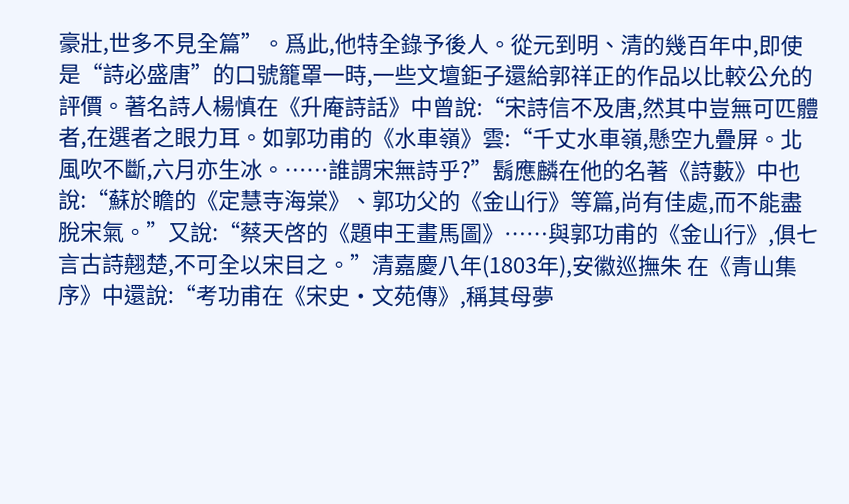豪壯,世多不見全篇”。爲此,他特全錄予後人。從元到明、清的幾百年中,即使是“詩必盛唐”的口號籠罩一時,一些文壇鉅子還給郭祥正的作品以比較公允的評價。著名詩人楊慎在《升庵詩話》中曾說:“宋詩信不及唐,然其中豈無可匹體者,在選者之眼力耳。如郭功甫的《水車嶺》雲:“千丈水車嶺,懸空九疊屏。北風吹不斷,六月亦生冰。……誰謂宋無詩乎?”鬍應麟在他的名著《詩藪》中也說:“蘇於瞻的《定慧寺海棠》、郭功父的《金山行》等篇,尚有佳處,而不能盡脫宋氣。”又說:“蔡天啓的《題申王畫馬圖》……與郭功甫的《金山行》,俱七言古詩翹楚,不可全以宋目之。”清嘉慶八年(1803年),安徽巡撫朱 在《青山集序》中還說:“考功甫在《宋史·文苑傳》,稱其母夢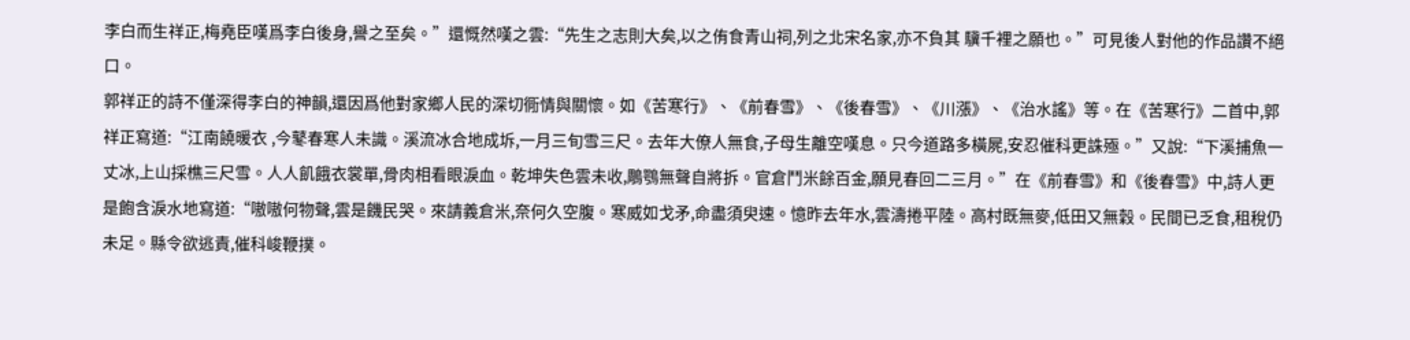李白而生祥正,梅堯臣嘆爲李白後身,譽之至矣。”還慨然嘆之雲:“先生之志則大矣,以之侑食青山祠,列之北宋名家,亦不負其 驥千裡之願也。”可見後人對他的作品讚不絕口。
郭祥正的詩不僅深得李白的神韻,還因爲他對家鄉人民的深切衕情與關懷。如《苦寒行》、《前春雪》、《後春雪》、《川漲》、《治水謠》等。在《苦寒行》二首中,郭祥正寫道:“江南饒暖衣 ,今鼕春寒人未識。溪流冰合地成坼,一月三旬雪三尺。去年大僚人無食,子母生離空嘆息。只今道路多橫屍,安忍催科更誅殛。”又說:“下溪捕魚一丈冰,上山採樵三尺雪。人人飢餓衣裳單,骨肉相看眼淚血。乾坤失色雲未收,鵰鶚無聲自將拆。官倉鬥米餘百金,願見春回二三月。”在《前春雪》和《後春雪》中,詩人更是飽含淚水地寫道:“嗷嗷何物聲,雲是饑民哭。來請義倉米,奈何久空腹。寒威如戈矛,命盡須臾速。憶昨去年水,雲濤捲平陸。高村既無麥,低田又無穀。民間已乏食,租稅仍未足。縣令欲逃責,催科峻鞭撲。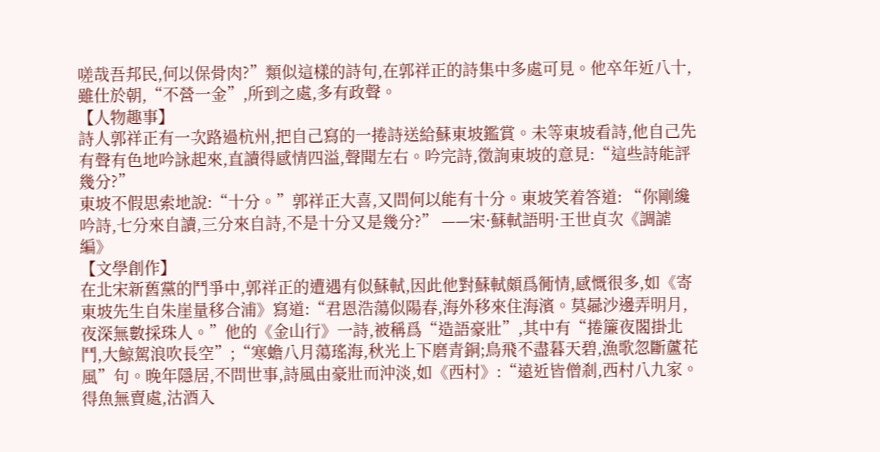嗟哉吾邦民,何以保骨肉?”類似這樣的詩句,在郭祥正的詩集中多處可見。他卒年近八十,雖仕於朝,“不營一金”,所到之處,多有政聲。
【人物趣事】
詩人郭祥正有一次路過杭州,把自己寫的一捲詩送給蘇東坡鑑賞。未等東坡看詩,他自己先有聲有色地吟詠起來,直讀得感情四溢,聲聞左右。吟完詩,徵詢東坡的意見:“這些詩能評幾分?”
東坡不假思索地說:“十分。”郭祥正大喜,又問何以能有十分。東坡笑着答道: “你剛纔吟詩,七分來自讀,三分來自詩,不是十分又是幾分?” ——宋·蘇軾語明·王世貞次《調謔編》
【文學創作】
在北宋新舊黨的鬥爭中,郭祥正的遭遇有似蘇軾,因此他對蘇軾頗爲衕情,感慨很多,如《寄東坡先生自朱崖量移合浦》寫道:“君恩浩蕩似陽春,海外移來住海濱。莫曏沙邊弄明月,夜深無數採珠人。”他的《金山行》一詩,被稱爲“造語豪壯”,其中有“捲簾夜閣掛北鬥,大鯨駕浪吹長空”;“寒蟾八月蕩瑤海,秋光上下磨青銅;鳥飛不盡暮天碧,漁歌忽斷蘆花風”句。晚年隱居,不問世事,詩風由豪壯而沖淡,如《西村》:“遠近皆僧剎,西村八九家。得魚無賣處,沽酒入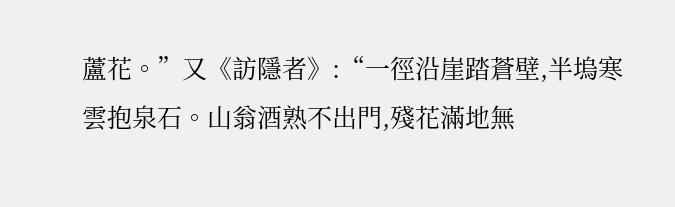蘆花。”又《訪隱者》:“一徑沿崖踏蒼壁,半塢寒雲抱泉石。山翁酒熟不出門,殘花滿地無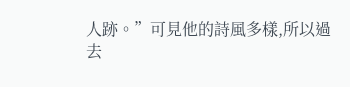人跡。”可見他的詩風多樣,所以過去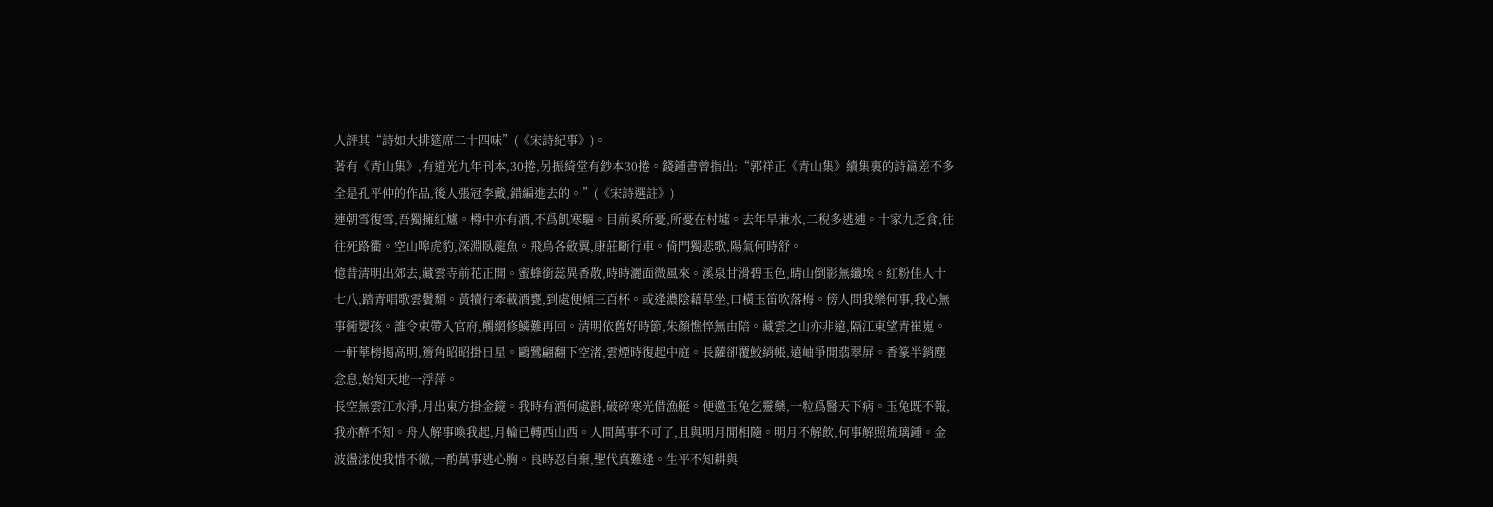人評其“詩如大排筵席二十四味”(《宋詩紀事》)。
著有《青山集》,有道光九年刊本,30捲,另振綺堂有鈔本30捲。錢鍾書曾指出:“郭祥正《青山集》續集裏的詩篇差不多全是孔平仲的作品,後人張冠李戴,錯編進去的。”(《宋詩選註》)
連朝雪復雪,吾獨擁紅爐。樽中亦有酒,不爲飢寒驅。目前奚所憂,所憂在村墟。去年旱兼水,二稅多逃逋。十家九乏食,往往死路衢。空山嗥虎豹,深淵臥龍魚。飛鳥各斂翼,康莊斷行車。倚門獨悲歌,陽氣何時舒。
憶昔清明出郊去,藏雲寺前花正開。蜜蜂銜蕊異香散,時時灑面微風來。溪泉甘滑碧玉色,晴山倒影無纖埃。紅粉佳人十七八,踏青唱歌雲鬢頹。黃犢行牽載酒甕,到處便傾三百杯。或逢濃陰藉草坐,口橫玉笛吹落梅。傍人問我樂何事,我心無事衕嬰孩。誰令束帶入官府,觸網修鱗難再回。清明依舊好時節,朱顏憔悴無由陪。藏雲之山亦非遠,隔江東望青崔嵬。
一軒華榜揭高明,簷角昭昭掛日星。鷗鷺翩翻下空渚,雲煙時復起中庭。長蘿卻覆鮫綃帳,遠岫爭開翡翠屏。香篆半銷塵念息,始知天地一浮萍。
長空無雲江水淨,月出東方掛金鏡。我時有酒何處斟,破碎寒光借漁艇。便邀玉兔乞靈藥,一粒爲醫天下病。玉兔既不報,我亦醉不知。舟人解事喚我起,月輪已轉西山西。人間萬事不可了,且與明月閒相隨。明月不解飲,何事解照琉璃鍾。金波盪漾使我惜不徹,一酌萬事逃心胸。良時忍自棄,聖代真難逢。生平不知耕與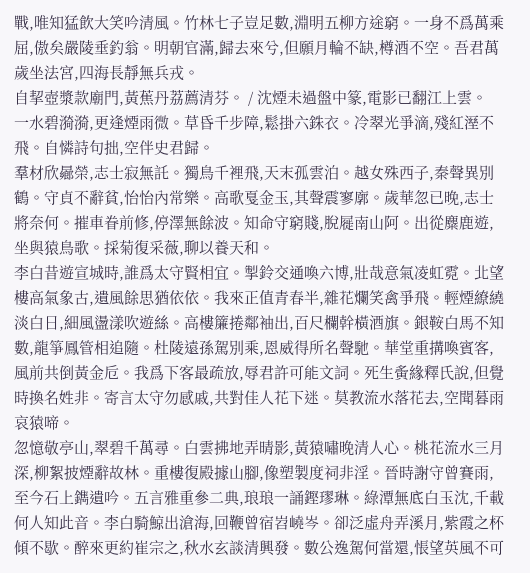戰,唯知猛飲大笑吟清風。竹林七子豈足數,淵明五柳方途窮。一身不爲萬乘屈,傲矣嚴陵垂釣翁。明朝官滿,歸去來兮,但願月輪不缺,樽酒不空。吾君萬歲坐法宮,四海長靜無兵戎。
自挈壺漿款廟門,黃蕉丹荔薦清芬。 / 沈煙未過盤中篆,電影已翻江上雲。
一水碧漪漪,更逢煙雨微。草昏千步障,鬆掛六銖衣。冷翠光爭滴,殘紅溼不飛。自憐詩句拙,空伴史君歸。
羣材欣曏榮,志士寂無託。獨鳥千裡飛,天末孤雲泊。越女殊西子,秦聲異別鶴。守貞不辭貧,怡怡內常樂。高歌戛金玉,其聲震寥廓。歲華忽已晚,志士將奈何。摧車眷前修,停澤無餘波。知命守窮賤,脫屣南山阿。出從麋鹿遊,坐與猿鳥歌。採菊復采薇,聊以養天和。
李白昔遊宣城時,誰爲太守賢相宜。掣鈴交通喚六博,壯哉意氣凌虹霓。北望樓高氣象古,遺風餘思猶依依。我來正值青春半,雜花爛笑禽爭飛。輕煙繚繞淡白日,細風盪漾吹遊絲。高樓簾捲鄰袖出,百尺欄幹橫酒旗。銀鞍白馬不知數,龍箏鳳管相追隨。杜陵遠孫駕別乘,恩威得所名聲馳。華堂重搆喚賓客,風前共倒黃金卮。我爲下客最疏放,辱君許可能文詞。死生夤緣釋氏說,但覺時換名姓非。寄言太守勿感戚,共對佳人花下迷。莫教流水落花去,空聞暮雨哀猿啼。
忽憶敬亭山,翠碧千萬尋。白雲拂地弄晴影,黃猿嘯晚清人心。桃花流水三月深,柳絮披煙辭故林。重樓復殿據山腳,像塑製度祠非淫。晉時謝守曾賽雨,至今石上鐫遺吟。五言雅重參二典,琅琅一誦鏗璆琳。綠潭無底白玉沈,千載何人知此音。李白騎鯨出滄海,回鞭曾宿岧嶢岑。卻泛虛舟弄溪月,紫霞之杯傾不歇。醉來更約崔宗之,秋水玄談清興發。數公逸駕何當還,悵望英風不可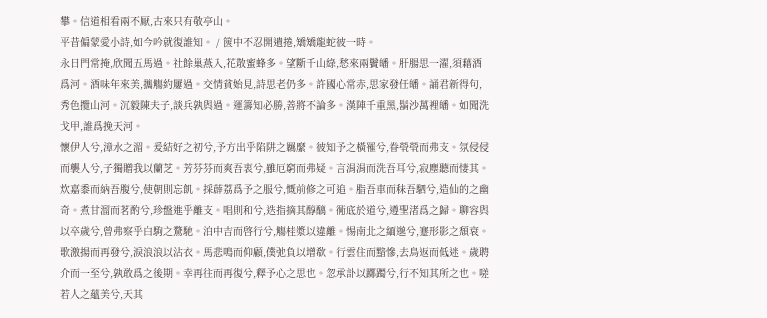攀。信道相看兩不厭,古來只有敬亭山。
平昔偏蒙愛小詩,如今吟就復誰知。 / 篋中不忍開遺捲,矯矯龍蛇彼一時。
永日門常掩,欣聞五馬過。社餘巢燕入,花散蜜蜂多。望斷千山綠,愁來兩鬢皤。肝腸思一濯,須藉酒爲河。酒味年來美,攜觴約屢過。交情貧始見,詩思老仍多。許國心常赤,思家發任皤。誦君新得句,秀色攬山河。沉毅陳夫子,談兵孰與過。運籌知必勝,善將不論多。漢陣千重黑,鬍沙萬裡皤。如聞洗戈甲,誰爲挽天河。
懷伊人兮,漳水之湄。爰結好之初兮,予方出乎陷阱之羈縻。彼知予之橫罹兮,眷煢煢而弗支。氛侵侵而襲人兮,子獨贈我以蘭芝。芳芬芬而爽吾衷兮,雖厄窮而弗疑。言涓涓而洗吾耳兮,寂塵聽而悽其。炊嘉黍而納吾腹兮,使朝則忘飢。採薜荔爲予之服兮,慨前修之可追。脂吾車而秣吾駟兮,造仙的之幽奇。煮甘溜而茗酌兮,珍盤進乎離支。唱則和兮,迭指摘其醇醨。衕底於道兮,遵聖渚爲之歸。聊容與以卒歲兮,曾弗察乎白駒之騖馳。泊中吉而啓行兮,觴桂漿以違離。惕南北之緬邈兮,蹇形影之頹衰。歌激揚而再發兮,淚浪浪以沾衣。馬悲鳴而仰顧,僕弛負以增欷。行雲住而黯慘,去鳥返而低迷。歲聘介而一至兮,孰敢爲之後期。幸再往而再復兮,釋予心之思也。忽承訃以躑躅兮,行不知其所之也。嗟若人之蘊美兮,天其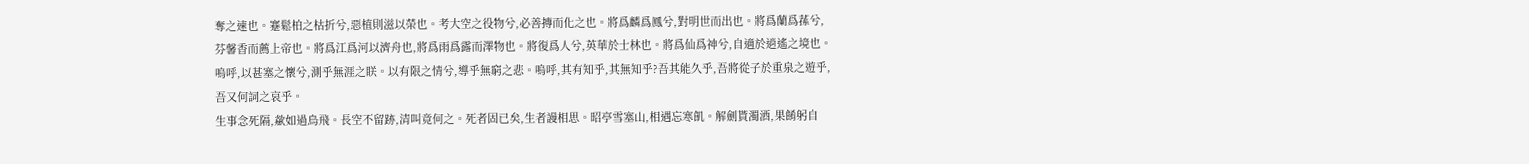奪之速也。蹇鬆柏之枯折兮,惡植則滋以榮也。考大空之役物兮,必善摶而化之也。將爲麟爲鳳兮,對明世而出也。將爲蘭爲蓀兮,芬馨香而薦上帝也。將爲江爲河以濟舟也,將爲雨爲露而澤物也。將復爲人兮,英華於士林也。將爲仙爲神兮,自適於逍遙之境也。嗚呼,以甚塞之懷兮,測乎無涯之眹。以有限之情兮,導乎無窮之悲。嗚呼,其有知乎,其無知乎?吾其能久乎,吾將從子於重泉之遊乎,吾又何詞之哀乎。
生事念死隔,歘如過鳥飛。長空不留跡,清叫竟何之。死者固已矣,生者謾相思。昭亭雪塞山,相遇忘寒飢。解劍貰濁酒,果餚躬自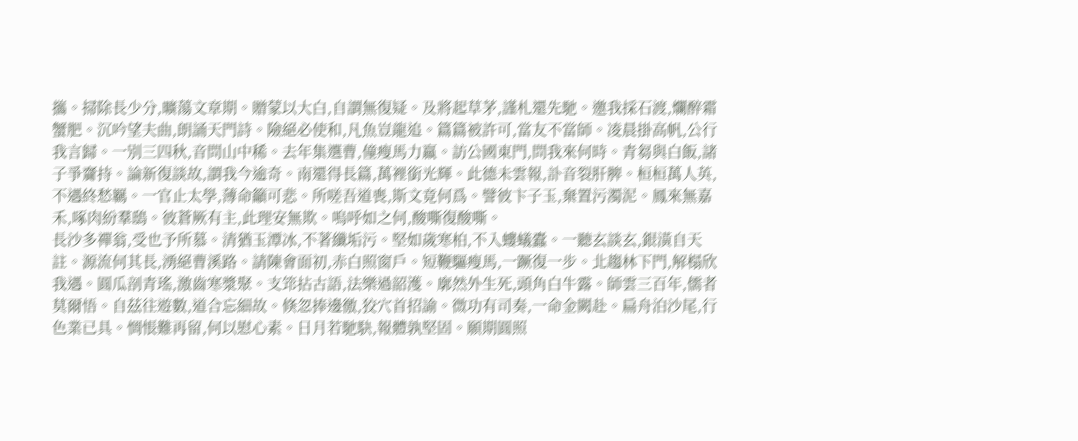攜。掃除長少分,曠蕩文章期。贈蒙以大白,自謂無復疑。及將起草茅,謹札還先馳。邀我採石渡,爛醉霜蟹肥。沉吟望夫曲,朗誦天門詩。險絕必使和,凡魚豈龍追。篇篇被許可,當友不當師。凌晨掛高帆,公行我言歸。一別三四秋,音問山中稀。去年集選曹,僮瘦馬力羸。訪公國東門,問我來何時。青芻與白飯,諸子爭齎持。論新復談故,謂我今逾奇。南還得長篇,萬裡銜光輝。此德未雲報,訃音裂肝脾。桓桓萬人英,不遇終愁羈。一官止太學,薄命籲可悲。所嗟吾道喪,斯文竟何爲。譬彼卞子玉,棄置污濁泥。鳳來無嘉禾,啄肉紛羣鴟。彼蒼厥有主,此理安無欺。嗚呼如之何,酸嘶復酸嘶。
長沙多禪翁,受也予所慕。清猶玉潭冰,不著纖垢污。堅如歲寒柏,不入螻蟻蠹。一聽玄談玄,銀潢自天註。源流何其長,湧絕曹溪路。請陳會面初,赤白照窗戶。短鞭驅瘦馬,一蹶復一步。北趨林下門,解榻欣我遇。圓瓜剖青瑤,激齒寒漿聚。支筇拈古語,法樂過韶濩。廓然外生死,頭角白牛露。師雲三百年,儒者莫爾悟。自茲往遊數,道合忘細故。倏忽捧邊徼,狡穴首招諭。微功有司奏,一命金闕赴。扁舟泊沙尾,行色業已具。惆悵難再留,何以慰心素。日月若馳駃,報體孰堅固。願期圓照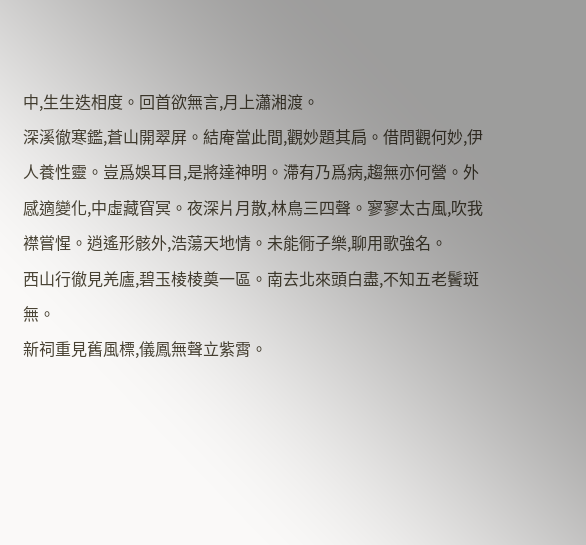中,生生迭相度。回首欲無言,月上瀟湘渡。
深溪徹寒鑑,蒼山開翠屏。結庵當此間,觀妙題其扃。借問觀何妙,伊人養性靈。豈爲娛耳目,是將達神明。滯有乃爲病,趨無亦何營。外感適變化,中虛藏窅冥。夜深片月散,林鳥三四聲。寥寥太古風,吹我襟嘗惺。逍遙形骸外,浩蕩天地情。未能衕子樂,聊用歌強名。
西山行徹見羌廬,碧玉棱棱奠一區。南去北來頭白盡,不知五老鬢斑無。
新祠重見舊風標,儀鳳無聲立紫霄。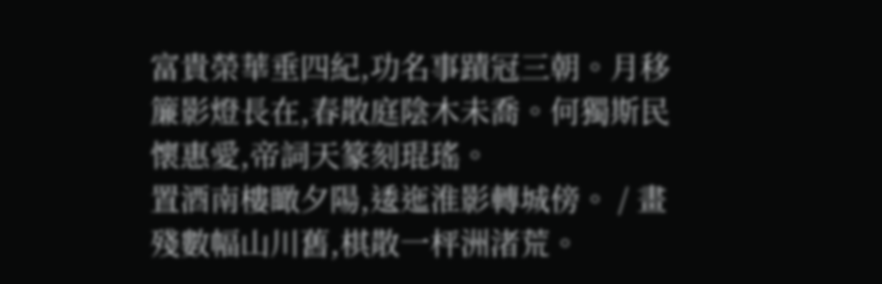富貴榮華垂四紀,功名事蹟冠三朝。月移簾影燈長在,春散庭陰木未喬。何獨斯民懷惠愛,帝詞天篆刻琨瑤。
置酒南樓瞰夕陽,逶迤淮影轉城傍。 / 畫殘數幅山川舊,棋散一枰洲渚荒。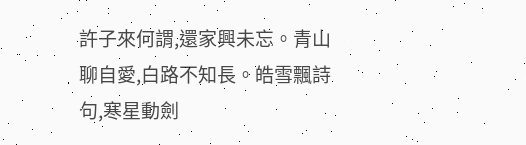許子來何謂,還家興未忘。青山聊自愛,白路不知長。皓雪飄詩句,寒星動劍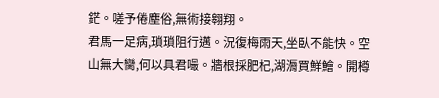鋩。嗟予倦塵俗,無術接翱翔。
君馬一足病,瑣瑣阻行邁。況復梅雨天,坐臥不能快。空山無大臠,何以具君嘬。牆根採肥杞,湖漘買鮮鱠。開樽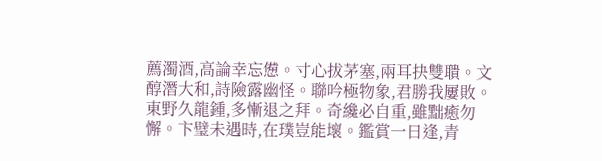薦濁酒,高論幸忘憊。寸心拔茅塞,兩耳抉雙聵。文醇潛大和,詩險露幽怪。聯吟極物象,君勝我屢敗。東野久龍鍾,多慚退之拜。奇纔必自重,雖黜癒勿懈。卞璧未遇時,在璞豈能壞。鑑賞一日逢,青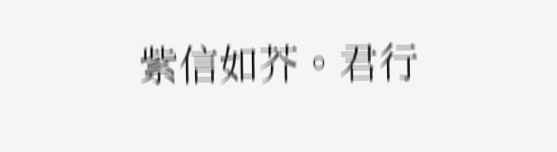紫信如芥。君行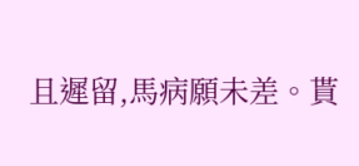且遲留,馬病願未差。貰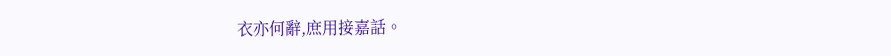衣亦何辭,庶用接嘉話。